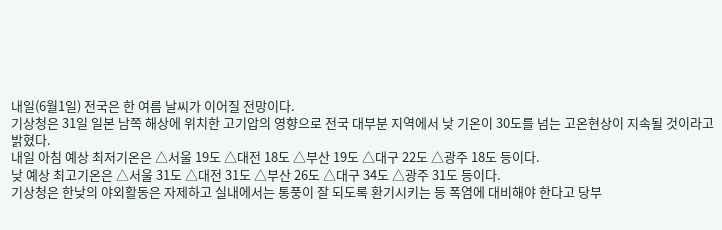내일(6월1일) 전국은 한 여름 날씨가 이어질 전망이다.
기상청은 31일 일본 남쪽 해상에 위치한 고기압의 영향으로 전국 대부분 지역에서 낮 기온이 30도를 넘는 고온현상이 지속될 것이라고 밝혔다.
내일 아침 예상 최저기온은 △서울 19도 △대전 18도 △부산 19도 △대구 22도 △광주 18도 등이다.
낮 예상 최고기온은 △서울 31도 △대전 31도 △부산 26도 △대구 34도 △광주 31도 등이다.
기상청은 한낮의 야외활동은 자제하고 실내에서는 통풍이 잘 되도록 환기시키는 등 폭염에 대비해야 한다고 당부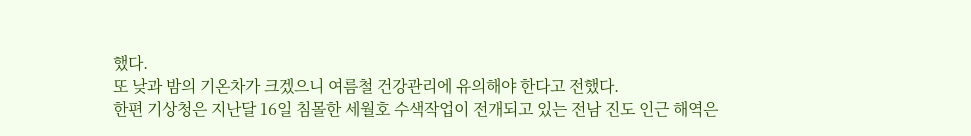했다.
또 낮과 밤의 기온차가 크겠으니 여름철 건강관리에 유의해야 한다고 전했다.
한편 기상청은 지난달 16일 침몰한 세월호 수색작업이 전개되고 있는 전남 진도 인근 해역은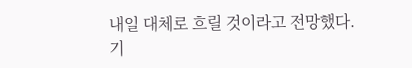내일 대체로 흐릴 것이라고 전망했다.
기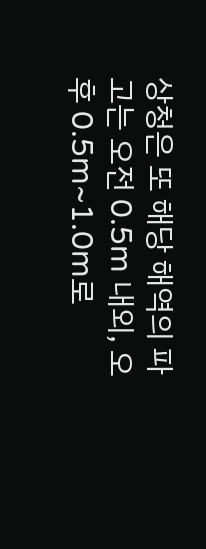상청은 또 해당 해역의 파고는 오전 0.5m 내외, 오후 0.5m~1.0m로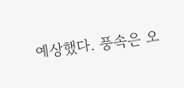예상했다. 풍속은 오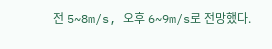전 5~8m/s, 오후 6~9m/s로 전망했다.